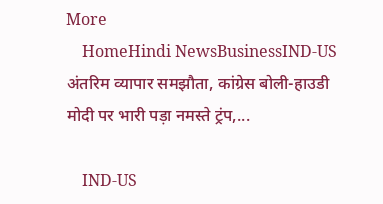More
    HomeHindi NewsBusinessIND-US अंतरिम व्यापार समझौता, कांग्रेस बोली-हाउडी मोदी पर भारी पड़ा नमस्ते ट्रंप,...

    IND-US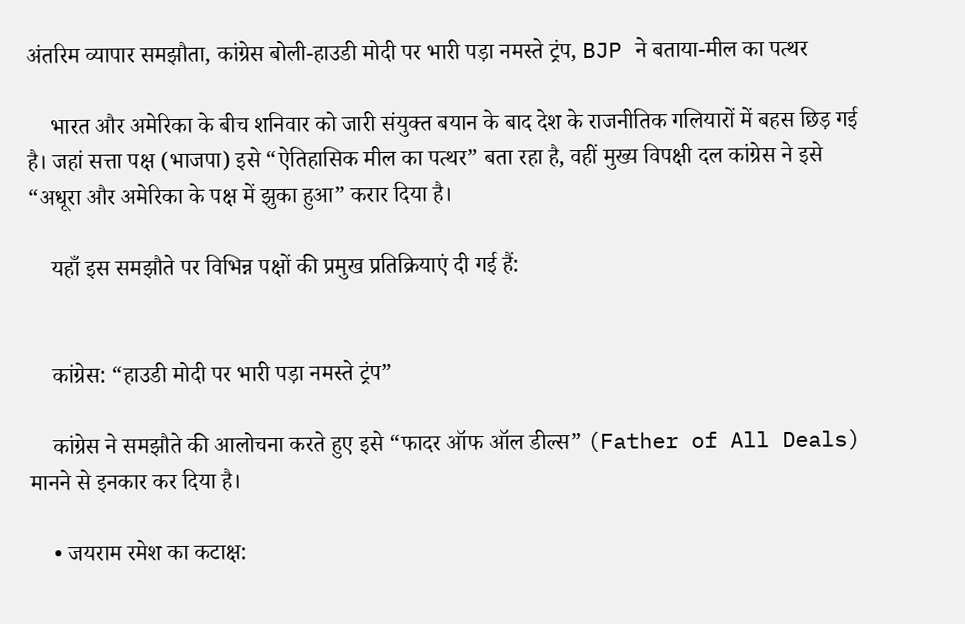अंतरिम व्यापार समझौता, कांग्रेस बोली-हाउडी मोदी पर भारी पड़ा नमस्ते ट्रंप, BJP ने बताया-मील का पत्थर

    भारत और अमेरिका के बीच शनिवार को जारी संयुक्त बयान के बाद देश के राजनीतिक गलियारों में बहस छिड़ गई है। जहां सत्ता पक्ष (भाजपा) इसे “ऐतिहासिक मील का पत्थर” बता रहा है, वहीं मुख्य विपक्षी दल कांग्रेस ने इसे “अधूरा और अमेरिका के पक्ष में झुका हुआ” करार दिया है।

    यहाँ इस समझौते पर विभिन्न पक्षों की प्रमुख प्रतिक्रियाएं दी गई हैं:


    कांग्रेस: “हाउडी मोदी पर भारी पड़ा नमस्ते ट्रंप”

    कांग्रेस ने समझौते की आलोचना करते हुए इसे “फादर ऑफ ऑल डील्स” (Father of All Deals) मानने से इनकार कर दिया है।

    • जयराम रमेश का कटाक्ष: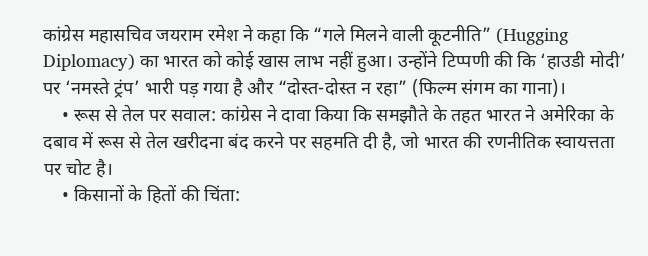कांग्रेस महासचिव जयराम रमेश ने कहा कि “गले मिलने वाली कूटनीति” (Hugging Diplomacy) का भारत को कोई खास लाभ नहीं हुआ। उन्होंने टिप्पणी की कि ‘हाउडी मोदी’ पर ‘नमस्ते ट्रंप’ भारी पड़ गया है और “दोस्त-दोस्त न रहा” (फिल्म संगम का गाना)।
    • रूस से तेल पर सवाल: कांग्रेस ने दावा किया कि समझौते के तहत भारत ने अमेरिका के दबाव में रूस से तेल खरीदना बंद करने पर सहमति दी है, जो भारत की रणनीतिक स्वायत्तता पर चोट है।
    • किसानों के हितों की चिंता: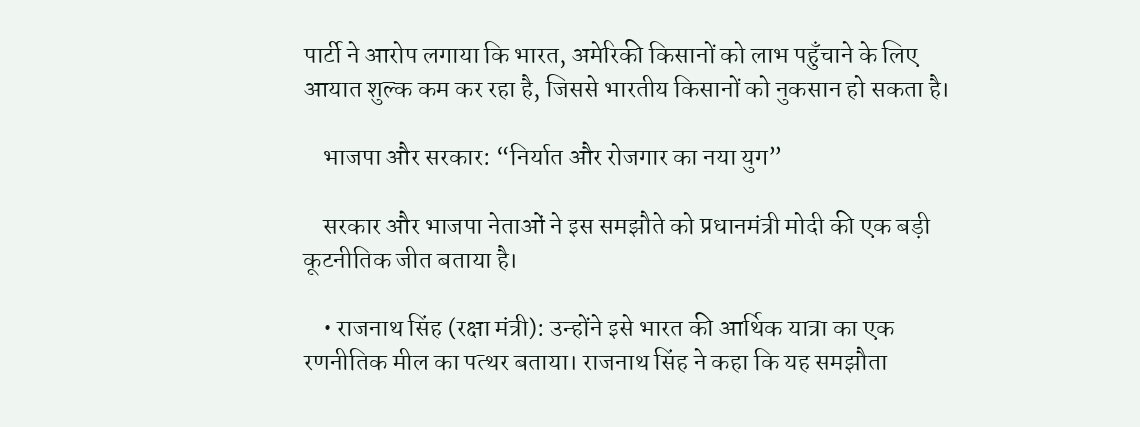पार्टी ने आरोप लगाया कि भारत, अमेरिकी किसानों को लाभ पहुँचाने के लिए आयात शुल्क कम कर रहा है, जिससे भारतीय किसानों को नुकसान हो सकता है।

    भाजपा और सरकार: “निर्यात और रोजगार का नया युग”

    सरकार और भाजपा नेताओं ने इस समझौते को प्रधानमंत्री मोदी की एक बड़ी कूटनीतिक जीत बताया है।

    • राजनाथ सिंह (रक्षा मंत्री): उन्होंने इसे भारत की आर्थिक यात्रा का एक रणनीतिक मील का पत्थर बताया। राजनाथ सिंह ने कहा कि यह समझौता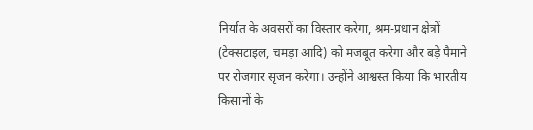निर्यात के अवसरों का विस्तार करेगा, श्रम-प्रधान क्षेत्रों (टेक्सटाइल, चमड़ा आदि) को मजबूत करेगा और बड़े पैमाने पर रोजगार सृजन करेगा। उन्होंने आश्वस्त किया कि भारतीय किसानों के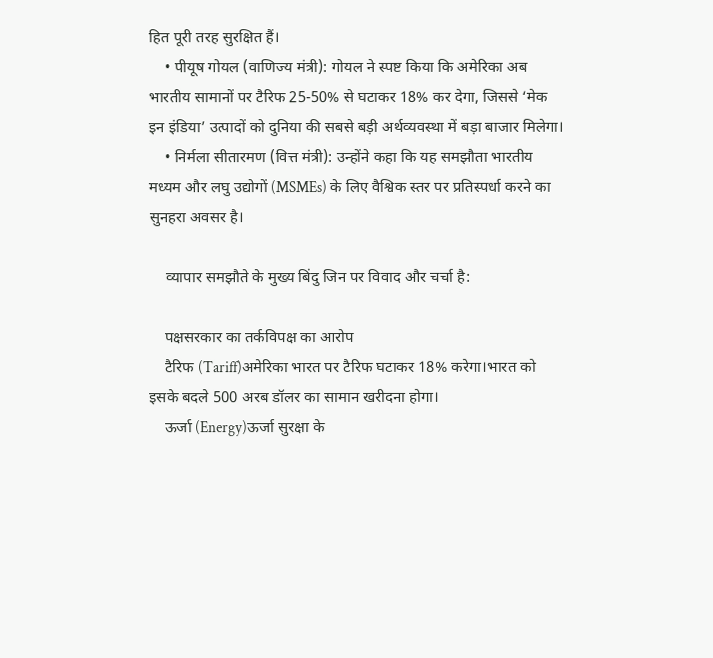हित पूरी तरह सुरक्षित हैं।
    • पीयूष गोयल (वाणिज्य मंत्री): गोयल ने स्पष्ट किया कि अमेरिका अब भारतीय सामानों पर टैरिफ 25-50% से घटाकर 18% कर देगा, जिससे ‘मेक इन इंडिया’ उत्पादों को दुनिया की सबसे बड़ी अर्थव्यवस्था में बड़ा बाजार मिलेगा।
    • निर्मला सीतारमण (वित्त मंत्री): उन्होंने कहा कि यह समझौता भारतीय मध्यम और लघु उद्योगों (MSMEs) के लिए वैश्विक स्तर पर प्रतिस्पर्धा करने का सुनहरा अवसर है।

    व्यापार समझौते के मुख्य बिंदु जिन पर विवाद और चर्चा है:

    पक्षसरकार का तर्कविपक्ष का आरोप
    टैरिफ (Tariff)अमेरिका भारत पर टैरिफ घटाकर 18% करेगा।भारत को इसके बदले 500 अरब डॉलर का सामान खरीदना होगा।
    ऊर्जा (Energy)ऊर्जा सुरक्षा के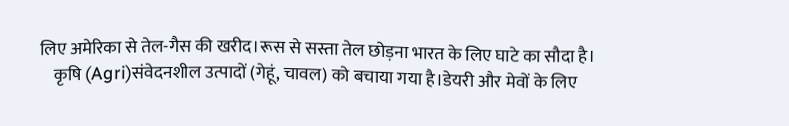लिए अमेरिका से तेल-गैस की खरीद।रूस से सस्ता तेल छोड़ना भारत के लिए घाटे का सौदा है।
    कृषि (Agri)संवेदनशील उत्पादों (गेहूं, चावल) को बचाया गया है।डेयरी और मेवों के लिए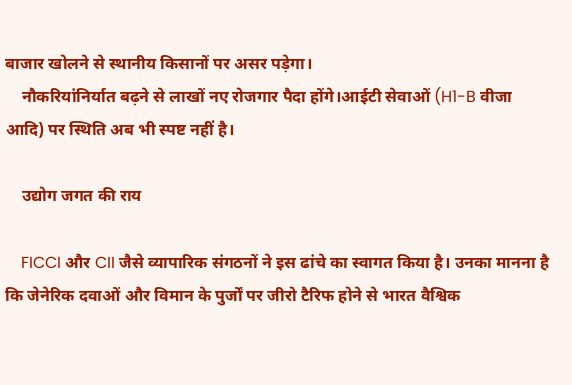बाजार खोलने से स्थानीय किसानों पर असर पड़ेगा।
    नौकरियांनिर्यात बढ़ने से लाखों नए रोजगार पैदा होंगे।आईटी सेवाओं (H1-B वीजा आदि) पर स्थिति अब भी स्पष्ट नहीं है।

    उद्योग जगत की राय

    FICCI और CII जैसे व्यापारिक संगठनों ने इस ढांचे का स्वागत किया है। उनका मानना है कि जेनेरिक दवाओं और विमान के पुर्जों पर जीरो टैरिफ होने से भारत वैश्विक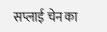सप्लाई चेन का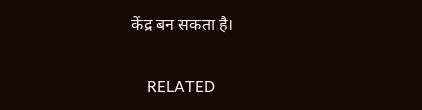केंद्र बन सकता है।

    RELATED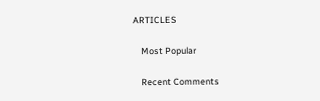ARTICLES

    Most Popular

    Recent Comments